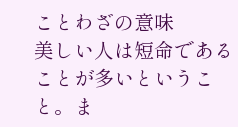ことわざの意味
美しい人は短命であることが多いということ。ま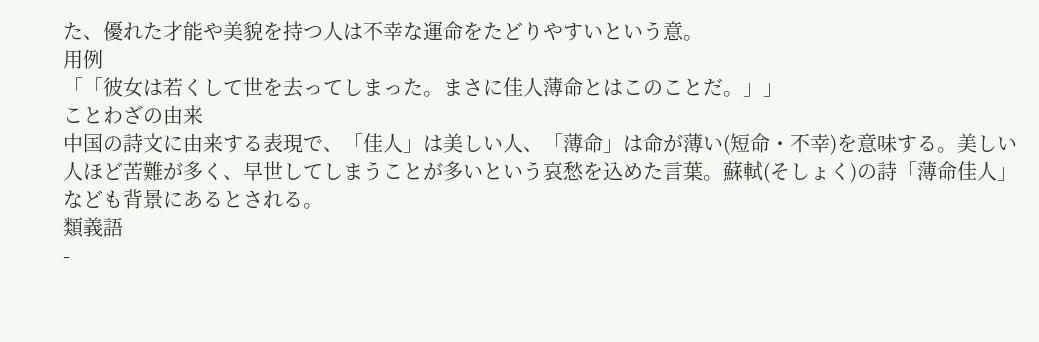た、優れた才能や美貌を持つ人は不幸な運命をたどりやすいという意。
用例
「「彼女は若くして世を去ってしまった。まさに佳人薄命とはこのことだ。」」
ことわざの由来
中国の詩文に由来する表現で、「佳人」は美しい人、「薄命」は命が薄い(短命・不幸)を意味する。美しい人ほど苦難が多く、早世してしまうことが多いという哀愁を込めた言葉。蘇軾(そしょく)の詩「薄命佳人」なども背景にあるとされる。
類義語
-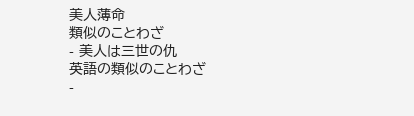美人薄命
類似のことわざ
- 美人は三世の仇
英語の類似のことわざ
-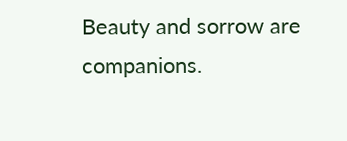Beauty and sorrow are companions.